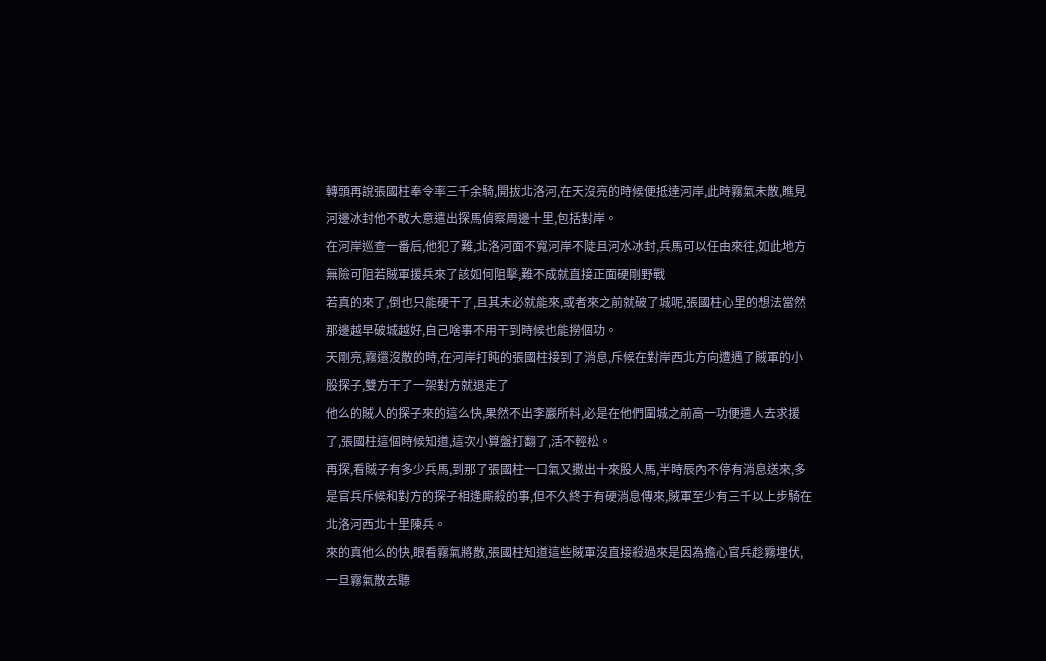轉頭再說張國柱奉令率三千余騎,開拔北洛河,在天沒亮的時候便抵達河岸,此時霧氣未散,瞧見河邊冰封他不敢大意遣出探馬偵察周邊十里,包括對岸。
在河岸巡查一番后,他犯了難,北洛河面不寬河岸不陡且河水冰封,兵馬可以任由來往,如此地方無險可阻若賊軍援兵來了該如何阻擊,難不成就直接正面硬剛野戰
若真的來了,倒也只能硬干了,且其未必就能來,或者來之前就破了城呢,張國柱心里的想法當然那邊越早破城越好,自己啥事不用干到時候也能撈個功。
天剛亮,霧還沒散的時,在河岸打盹的張國柱接到了消息,斥候在對岸西北方向遭遇了賊軍的小股探子,雙方干了一架對方就退走了
他么的賊人的探子來的這么快,果然不出李巖所料,必是在他們圍城之前高一功便遣人去求援了,張國柱這個時候知道,這次小算盤打翻了,活不輕松。
再探,看賊子有多少兵馬,到那了張國柱一口氣又撒出十來股人馬,半時辰內不停有消息送來,多是官兵斥候和對方的探子相逢廝殺的事,但不久終于有硬消息傳來,賊軍至少有三千以上步騎在北洛河西北十里陳兵。
來的真他么的快,眼看霧氣將散,張國柱知道這些賊軍沒直接殺過來是因為擔心官兵趁霧埋伏,一旦霧氣散去聽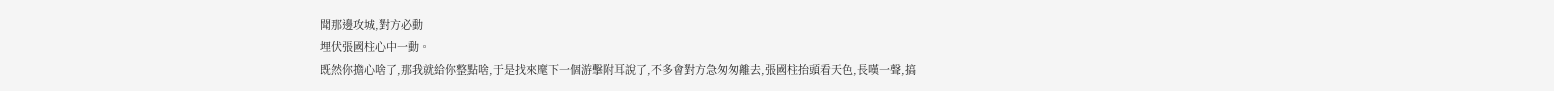聞那邊攻城,對方必動
埋伏張國柱心中一動。
既然你擔心啥了,那我就給你整點啥,于是找來麾下一個游擊附耳說了,不多會對方急匆匆離去,張國柱抬頭看天色,長嘆一聲,搞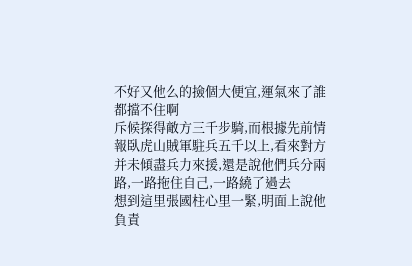不好又他么的撿個大便宜,運氣來了誰都擋不住啊
斥候探得敵方三千步騎,而根據先前情報臥虎山賊軍駐兵五千以上,看來對方并未傾盡兵力來援,還是說他們兵分兩路,一路拖住自己,一路繞了過去
想到這里張國柱心里一緊,明面上說他負責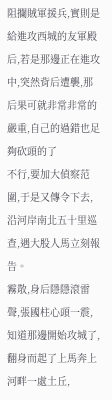阻攔賊軍援兵,實則是給進攻西城的友軍殿后,若是那邊正在進攻中,突然背后遭襲,那后果可就非常非常的嚴重,自己的過錯也足夠砍頭的了
不行,要加大偵察范圍,于是又傳令下去,沿河岸南北五十里巡查,遇大股人馬立刻報告。
霧散,身后隱隱滾雷聲,張國柱心頭一震,知道那邊開始攻城了,翻身而起了上馬奔上河畔一處土丘,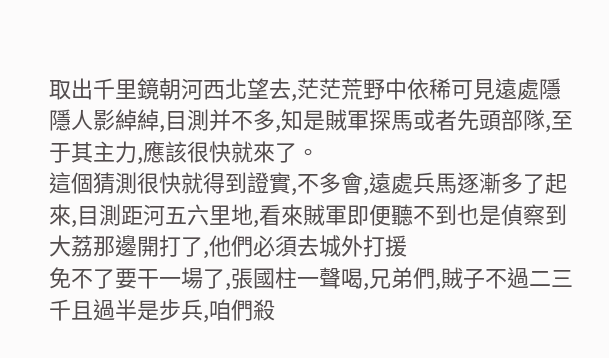取出千里鏡朝河西北望去,茫茫荒野中依稀可見遠處隱隱人影綽綽,目測并不多,知是賊軍探馬或者先頭部隊,至于其主力,應該很快就來了。
這個猜測很快就得到證實,不多會,遠處兵馬逐漸多了起來,目測距河五六里地,看來賊軍即便聽不到也是偵察到大荔那邊開打了,他們必須去城外打援
免不了要干一場了,張國柱一聲喝,兄弟們,賊子不過二三千且過半是步兵,咱們殺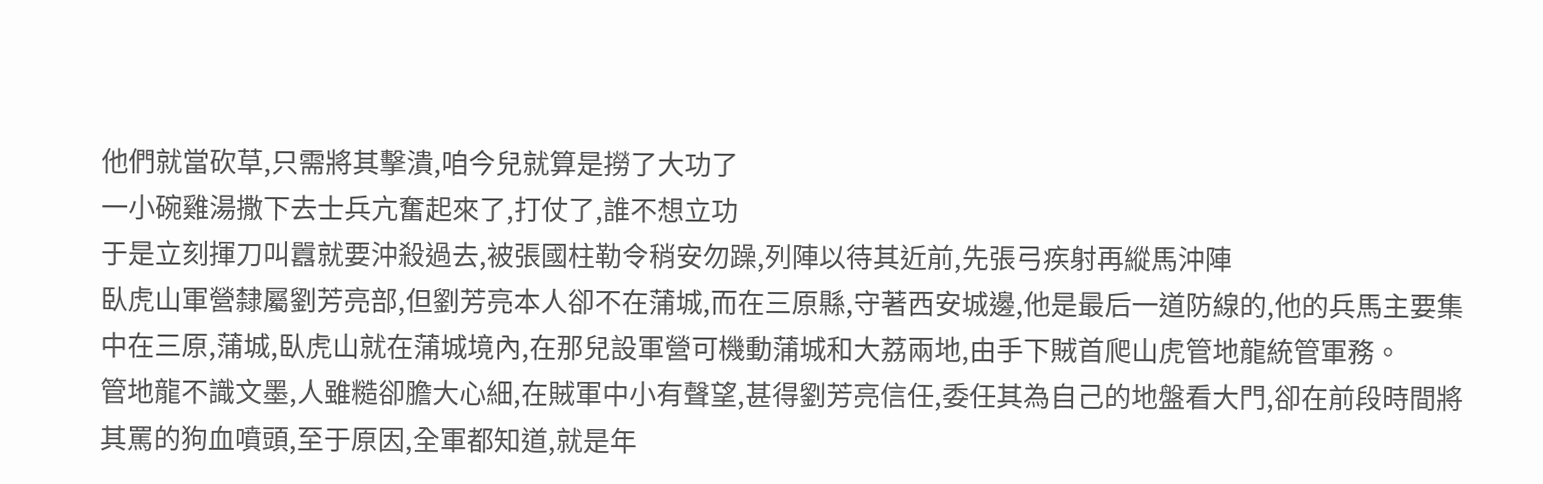他們就當砍草,只需將其擊潰,咱今兒就算是撈了大功了
一小碗雞湯撒下去士兵亢奮起來了,打仗了,誰不想立功
于是立刻揮刀叫囂就要沖殺過去,被張國柱勒令稍安勿躁,列陣以待其近前,先張弓疾射再縱馬沖陣
臥虎山軍營隸屬劉芳亮部,但劉芳亮本人卻不在蒲城,而在三原縣,守著西安城邊,他是最后一道防線的,他的兵馬主要集中在三原,蒲城,臥虎山就在蒲城境內,在那兒設軍營可機動蒲城和大荔兩地,由手下賊首爬山虎管地龍統管軍務。
管地龍不識文墨,人雖糙卻膽大心細,在賊軍中小有聲望,甚得劉芳亮信任,委任其為自己的地盤看大門,卻在前段時間將其罵的狗血噴頭,至于原因,全軍都知道,就是年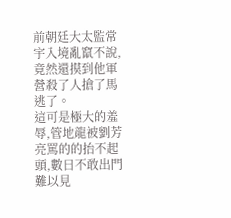前朝廷大太監常宇入境亂竄不說,竟然還摸到他軍營殺了人搶了馬逃了。
這可是極大的羞辱,管地龍被劉芳亮罵的的抬不起頭,數日不敢出門難以見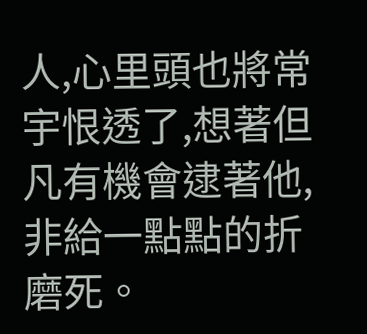人,心里頭也將常宇恨透了,想著但凡有機會逮著他,非給一點點的折磨死。